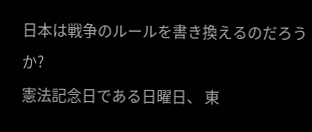日本は戦争のルールを書き換えるのだろうか?
憲法記念日である日曜日、 東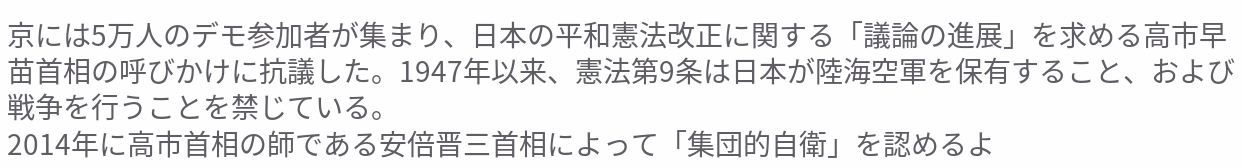京には5万人のデモ参加者が集まり、日本の平和憲法改正に関する「議論の進展」を求める高市早苗首相の呼びかけに抗議した。1947年以来、憲法第9条は日本が陸海空軍を保有すること、および戦争を行うことを禁じている。
2014年に高市首相の師である安倍晋三首相によって「集団的自衛」を認めるよ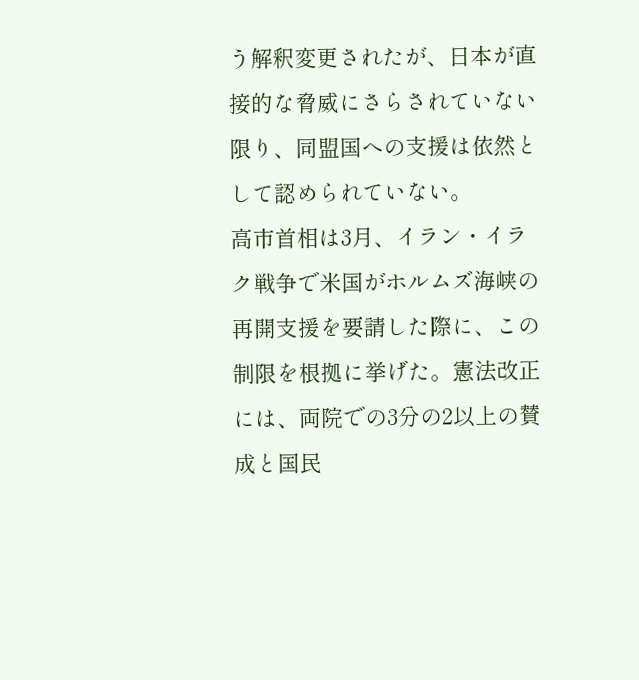う解釈変更されたが、日本が直接的な脅威にさらされていない限り、同盟国への支援は依然として認められていない。
高市首相は3月、イラン・イラク戦争で米国がホルムズ海峡の再開支援を要請した際に、この制限を根拠に挙げた。憲法改正には、両院での3分の2以上の賛成と国民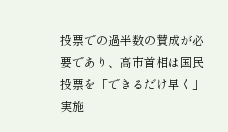投票での過半数の賛成が必要であり、高市首相は国民投票を「できるだけ早く」実施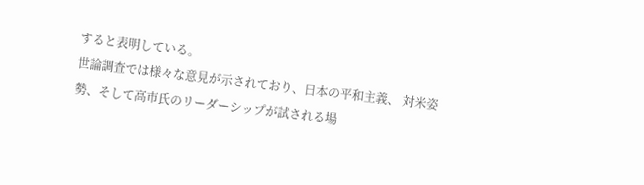すると表明している。
世論調査では様々な意見が示されており、日本の平和主義、 対米姿勢、そして高市氏のリーダーシップが試される場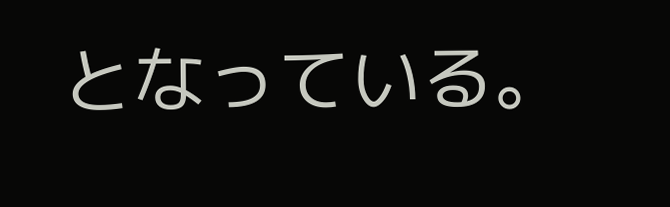となっている。